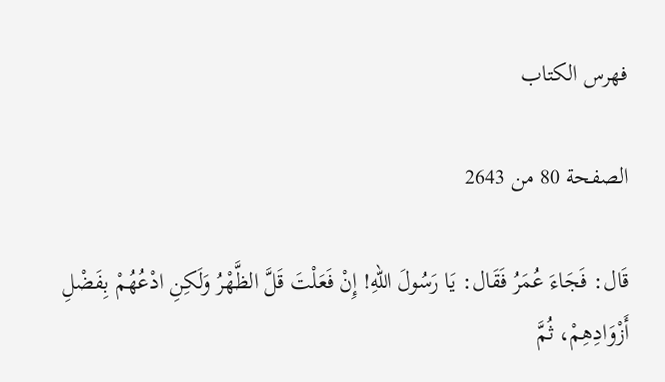فهرس الكتاب

الصفحة 80 من 2643

قَال: فَجَاءَ عُمَرُ فَقَال: يَا رَسُولَ اللهِ! إِنْ فَعَلْتَ قَلَّ الظَّهْرُ وَلَكِنِ ادْعُهُمْ بِفَضْلِ أَزْوَادِهِمْ، ثُمَّ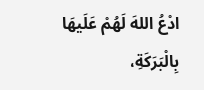ادْعُ اللهَ لَهُمْ عَلَيهَا بِالْبَرَكَةِ،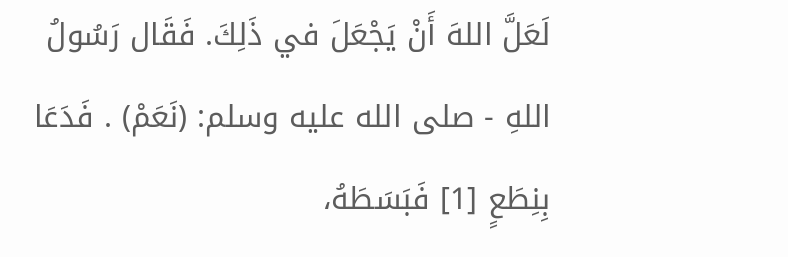لَعَلَّ اللهَ أَنْ يَجْعَلَ في ذَلِكَ. فَقَال رَسُولُ اللهِ - صلى الله عليه وسلم: (نَعَمْ) . فَدَعَا بِنِطَعٍ [1] فَبَسَطَهُ،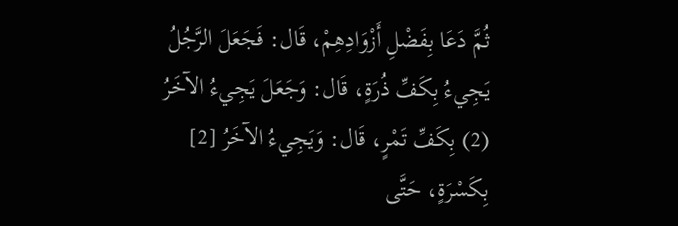ثُمَّ دَعَا بِفَضْلِ أَزْوَادِهِمْ، قَال: فَجَعَلَ الرَّجُلُ يَجِيءُ بِكَفِّ ذُرَةٍ، قَال: وَجَعَلَ يَجِيءُ الآخَرُ (2) بِكَفِّ تَمْرٍ، قَال: وَيَجِيءُ الآخَرُ [2] بِكَسْرَةٍ، حَتَّى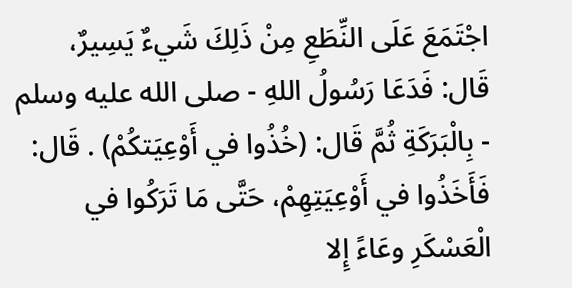اجْتَمَعَ عَلَى النِّطَعِ مِنْ ذَلِكَ شَيءٌ يَسِيرٌ، قَال: فَدَعَا رَسُولُ اللهِ - صلى الله عليه وسلم - بِالْبَرَكَةِ ثُمَّ قَال: (خُذُوا في أَوْعِيَتكُمْ) . قَال: فَأَخَذُوا في أَوْعِيَتِهِمْ، حَتَّى مَا تَرَكُوا في الْعَسْكَرِ وعَاءً إِلا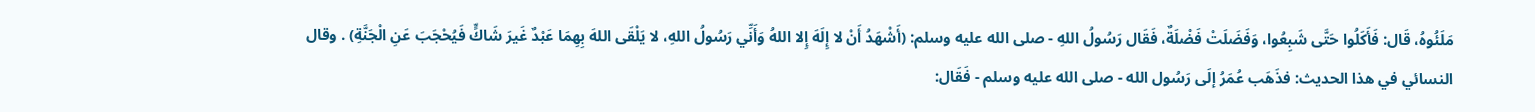مَلَئُوهُ، قَال: فَأَكَلُوا حَتَّى شَبِعُوا، وَفَضَلَتْ فَضْلَةٌ، فَقَال رَسُولُ اللهِ - صلى الله عليه وسلم: (أَشْهَدُ أَنْ لا إِلَهَ إِلا اللهُ وَأَنِّي رَسُولُ اللهِ، لا يَلْقَى اللهَ بِهِمَا عَبْدٌ غَيرَ شَاكٍّ فَيُحْجَبَ عَنِ الْجَنَّةِ) . وقال النسائي في هذا الحديث: فذَهَب عُمَرُ إلَى رَسُول الله - صلى الله عليه وسلم - فَقَال: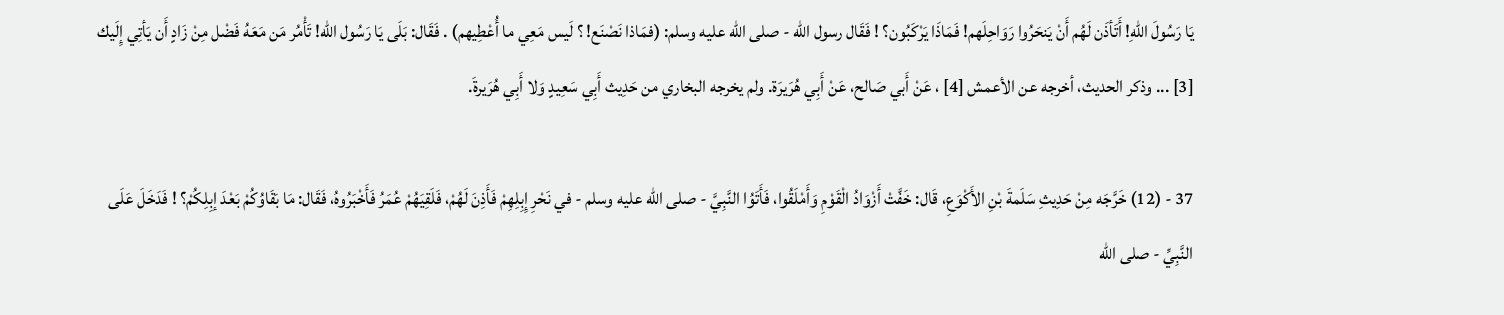يَا رَسُولَ اللهِ! أَتَأذَن لَهُم أَنْ يَنحَرُوا رَوَاحِلَهم! فَمَاذَا يَرْكَبُون؟ ! فَقَال رسول الله - صلى الله عليه وسلم: (فمَاذا نَصْنَع! ؟ لَيس مَعِي ما أُعْطِيهم) . فَقَال: بَلَى يَا رَسُول الله! تَأْمُر مَن مَعَهُ فَضْل مِنْ زَادٍ أَن يَأتِي إِلَيك [3] ... وذكر الحديث، أخرجه عن الأعمش [4] ، عَنْ أَبي صَالح، عَنْ أَبِي هُرَيرَة. ولم يخرجه البخاري من حَدِيث أَبِي سَعِيدٍ وَلا أَبِي هُرَيرةَ.

37 - (12) خَرَّجَه مِنْ حَدِيثِ سَلَمةَ بْنِ الأَكْوَعِ، قَال: خَفَّتْ أَزْوَادُ الْقَوْمِ وَأَمْلَقُوا، فَأَتَوُا النَّبِيَّ - صلى الله عليه وسلم - في نَحْرِ إِبِلِهِمْ فَأَذِنَ لَهُمْ، فَلَقِيَهُمْ عُمَرُ فَأَخْبَرُوهُ، فَقَال: مَا بَقَاوُكُمْ بَعْدَ إبِلِكُمْ؟ ! فَدَخَلَ عَلَى النَّبِيِّ - صلى الله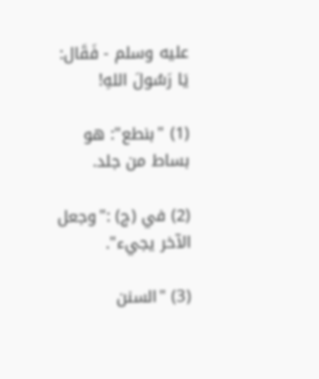عليه وسلم - فَقَال: يَا رَسُولَ اللهِ!

(1) "بنطع": هو بساط من جلد.

(2) في (ج) :"وجعل الآخر يجيء".

(3) "السنن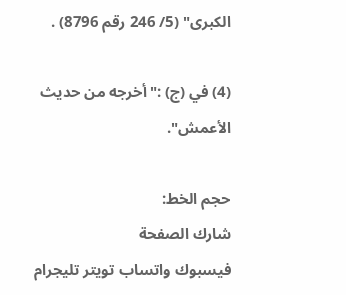الكبرى" (5/ 246 رقم 8796) .

(4) في (ج) :"أخرجه من حديث الأعمش".

حجم الخط:
شارك الصفحة
فيسبوك واتساب تويتر تليجرام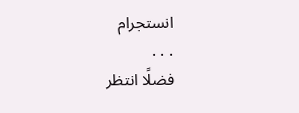انستجرام
. . .
فضلًا انتظر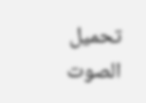تحميل الصوت